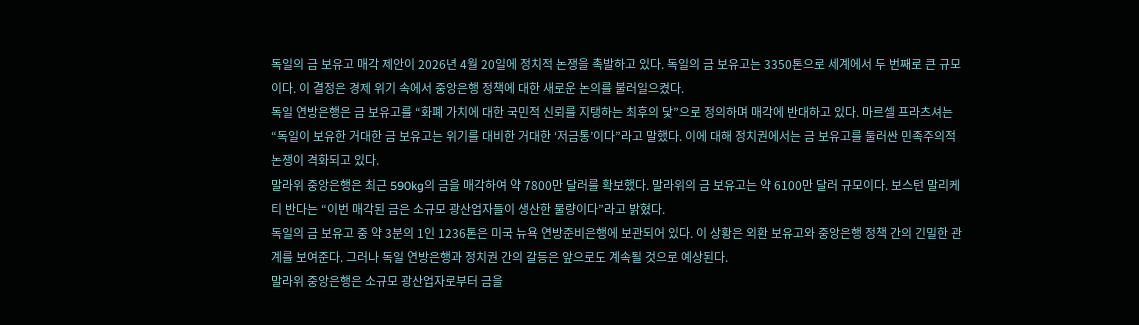독일의 금 보유고 매각 제안이 2026년 4월 20일에 정치적 논쟁을 촉발하고 있다. 독일의 금 보유고는 3350톤으로 세계에서 두 번째로 큰 규모이다. 이 결정은 경제 위기 속에서 중앙은행 정책에 대한 새로운 논의를 불러일으켰다.
독일 연방은행은 금 보유고를 “화폐 가치에 대한 국민적 신뢰를 지탱하는 최후의 닻”으로 정의하며 매각에 반대하고 있다. 마르셀 프라츠셔는 “독일이 보유한 거대한 금 보유고는 위기를 대비한 거대한 ‘저금통’이다”라고 말했다. 이에 대해 정치권에서는 금 보유고를 둘러싼 민족주의적 논쟁이 격화되고 있다.
말라위 중앙은행은 최근 590kg의 금을 매각하여 약 7800만 달러를 확보했다. 말라위의 금 보유고는 약 6100만 달러 규모이다. 보스턴 말리케티 반다는 “이번 매각된 금은 소규모 광산업자들이 생산한 물량이다”라고 밝혔다.
독일의 금 보유고 중 약 3분의 1인 1236톤은 미국 뉴욕 연방준비은행에 보관되어 있다. 이 상황은 외환 보유고와 중앙은행 정책 간의 긴밀한 관계를 보여준다. 그러나 독일 연방은행과 정치권 간의 갈등은 앞으로도 계속될 것으로 예상된다.
말라위 중앙은행은 소규모 광산업자로부터 금을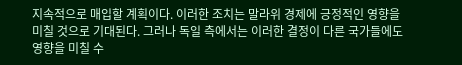지속적으로 매입할 계획이다. 이러한 조치는 말라위 경제에 긍정적인 영향을 미칠 것으로 기대된다. 그러나 독일 측에서는 이러한 결정이 다른 국가들에도 영향을 미칠 수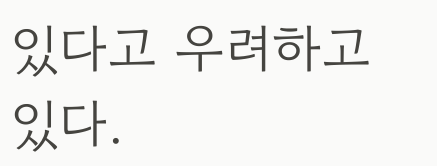있다고 우려하고 있다.